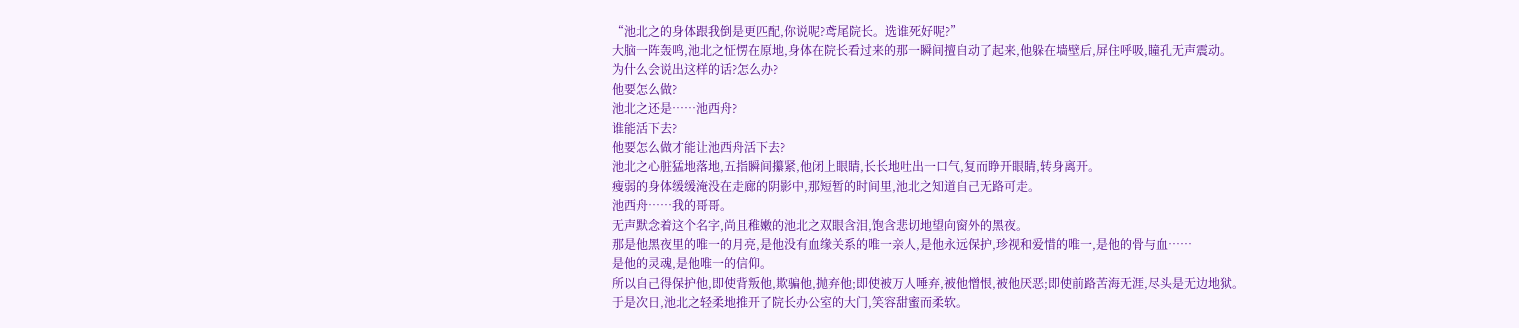“池北之的身体跟我倒是更匹配,你说呢?鸢尾院长。选谁死好呢?”
大脑一阵轰鸣,池北之怔愣在原地,身体在院长看过来的那一瞬间擅自动了起来,他躲在墙壁后,屏住呼吸,瞳孔无声震动。
为什么会说出这样的话?怎么办?
他要怎么做?
池北之还是……池西舟?
谁能活下去?
他要怎么做才能让池西舟活下去?
池北之心脏猛地落地,五指瞬间攥紧,他闭上眼睛,长长地吐出一口气,复而睁开眼睛,转身离开。
瘦弱的身体缓缓淹没在走廊的阴影中,那短暂的时间里,池北之知道自己无路可走。
池西舟……我的哥哥。
无声默念着这个名字,尚且稚嫩的池北之双眼含泪,饱含悲切地望向窗外的黑夜。
那是他黑夜里的唯一的月亮,是他没有血缘关系的唯一亲人,是他永远保护,珍视和爱惜的唯一,是他的骨与血……
是他的灵魂,是他唯一的信仰。
所以自己得保护他,即使背叛他,欺骗他,抛弃他;即使被万人唾弃,被他憎恨,被他厌恶;即使前路苦海无涯,尽头是无边地狱。
于是次日,池北之轻柔地推开了院长办公室的大门,笑容甜蜜而柔软。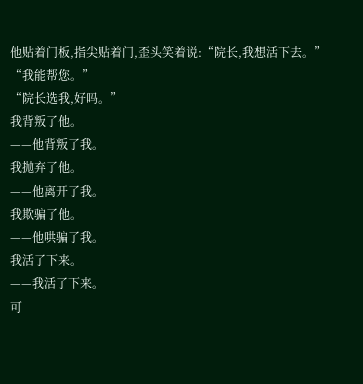他贴着门板,指尖贴着门,歪头笑着说:“院长,我想活下去。”
“我能帮您。”
“院长选我,好吗。”
我背叛了他。
——他背叛了我。
我抛弃了他。
——他离开了我。
我欺骗了他。
——他哄骗了我。
我活了下来。
——我活了下来。
可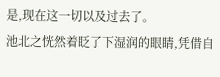是,现在这一切以及过去了。
池北之恍然着眨了下湿润的眼睛,凭借自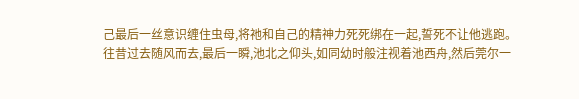己最后一丝意识缠住虫母,将祂和自己的精神力死死绑在一起,誓死不让他逃跑。
往昔过去随风而去,最后一瞬,池北之仰头,如同幼时般注视着池西舟,然后莞尔一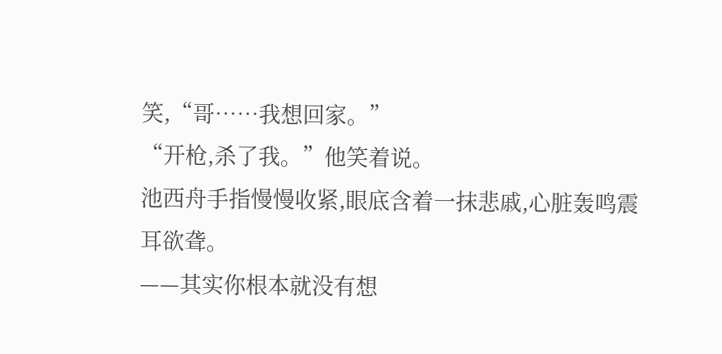笑,“哥……我想回家。”
“开枪,杀了我。”他笑着说。
池西舟手指慢慢收紧,眼底含着一抹悲戚,心脏轰鸣震耳欲聋。
——其实你根本就没有想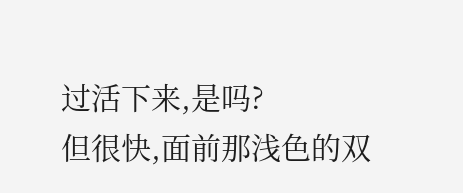过活下来,是吗?
但很快,面前那浅色的双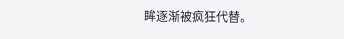眸逐渐被疯狂代替。